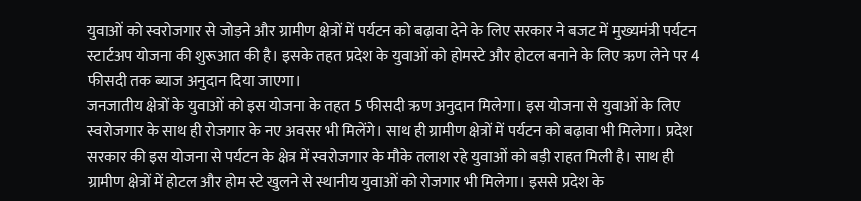युवाओं को स्वरोजगार से जोड़ने और ग्रामीण क्षेत्रों में पर्यटन को बढ़ावा देने के लिए सरकार ने बजट में मुख्यमंत्री पर्यटन स्टार्टअप योजना की शुरूआत की है। इसके तहत प्रदेश के युवाओं को होमस्टे और होटल बनाने के लिए ऋण लेने पर 4 फीसदी तक ब्याज अनुदान दिया जाएगा।
जनजातीय क्षेत्रों के युवाओं को इस योजना के तहत 5 फीसदी ऋण अनुदान मिलेगा। इस योजना से युवाओं के लिए स्वरोजगार के साथ ही रोजगार के नए अवसर भी मिलेंगे। साथ ही ग्रामीण क्षेत्रों में पर्यटन को बढ़ावा भी मिलेगा। प्रदेश सरकार की इस योजना से पर्यटन के क्षेत्र में स्वरोजगार के मौके तलाश रहे युवाओं को बड़ी राहत मिली है। साथ ही ग्रामीण क्षेत्रों में होटल और होम स्टे खुलने से स्थानीय युवाओं को रोजगार भी मिलेगा। इससे प्रदेश के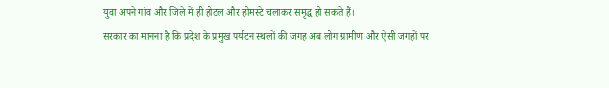युवा अपने गांव और जिले में ही होटल और होमस्टे चलाकर समृद्ध हो सकते हैं।
सरकार का मानना है कि प्रदेश के प्रमुख पर्यटन स्थलों की जगह अब लोग ग्रामीण और ऐसी जगहों पर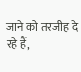जाने को तरजीह दे रहे हैं,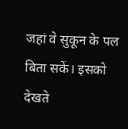जहां वे सुकून के पल बिता सकें। इसको देखते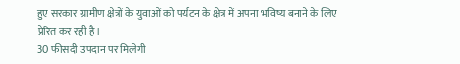हुए सरकार ग्रामीण क्षेत्रों के युवाओं को पर्यटन के क्षेत्र में अपना भविष्य बनाने के लिए प्रेरित कर रही है।
30 फीसदी उपदान पर मिलेगी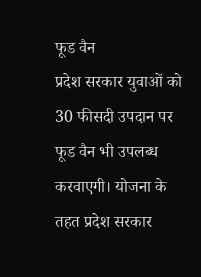फूड वैन
प्रदेश सरकार युवाओं को 30 फीसदी उपदान पर फूड वैन भी उपलब्ध करवाएगी। योजना के तहत प्रदेश सरकार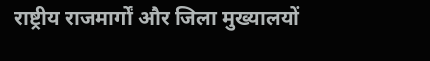राष्ट्रीय राजमार्गों और जिला मुख्यालयों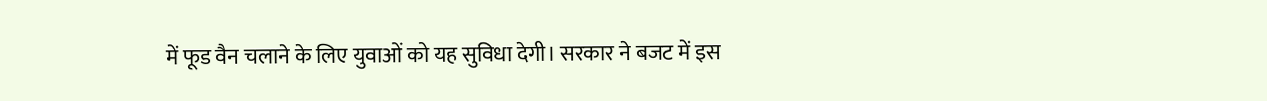में फूड वैन चलाने के लिए युवाओं को यह सुविधा देगी। सरकार ने बजट में इस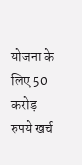योजना के लिए 50 करोड़ रुपये खर्च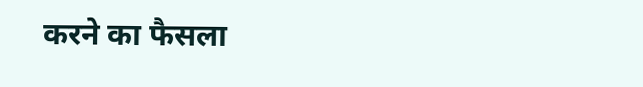करने का फैसला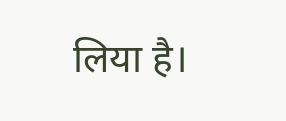लिया है।